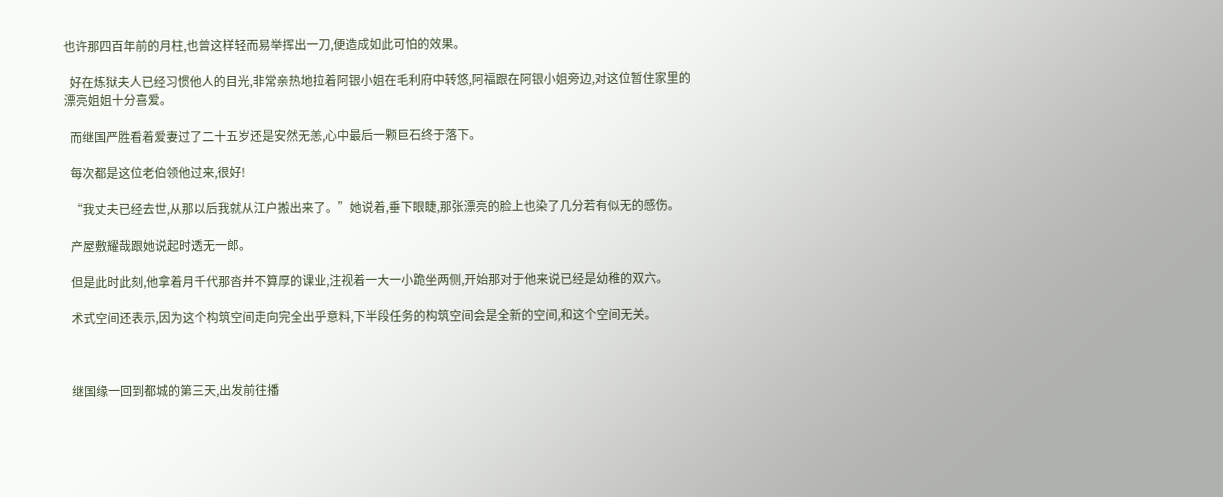也许那四百年前的月柱,也曾这样轻而易举挥出一刀,便造成如此可怕的效果。

  好在炼狱夫人已经习惯他人的目光,非常亲热地拉着阿银小姐在毛利府中转悠,阿福跟在阿银小姐旁边,对这位暂住家里的漂亮姐姐十分喜爱。

  而继国严胜看着爱妻过了二十五岁还是安然无恙,心中最后一颗巨石终于落下。

  每次都是这位老伯领他过来,很好!

  “我丈夫已经去世,从那以后我就从江户搬出来了。”她说着,垂下眼睫,那张漂亮的脸上也染了几分若有似无的感伤。

  产屋敷耀哉跟她说起时透无一郎。

  但是此时此刻,他拿着月千代那沓并不算厚的课业,注视着一大一小跪坐两侧,开始那对于他来说已经是幼稚的双六。

  术式空间还表示,因为这个构筑空间走向完全出乎意料,下半段任务的构筑空间会是全新的空间,和这个空间无关。



  继国缘一回到都城的第三天,出发前往播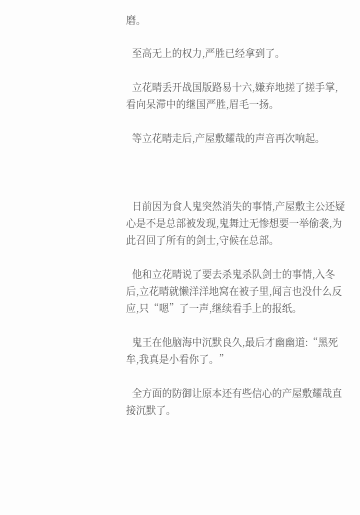磨。

  至高无上的权力,严胜已经拿到了。

  立花晴丢开战国版路易十六,嫌弃地搓了搓手掌,看向呆滞中的继国严胜,眉毛一扬。

  等立花晴走后,产屋敷耀哉的声音再次响起。



  日前因为食人鬼突然消失的事情,产屋敷主公还疑心是不是总部被发现,鬼舞辻无惨想要一举偷袭,为此召回了所有的剑士,守候在总部。

  他和立花晴说了要去杀鬼杀队剑士的事情,入冬后,立花晴就懒洋洋地窝在被子里,闻言也没什么反应,只“嗯”了一声,继续看手上的报纸。

  鬼王在他脑海中沉默良久,最后才幽幽道:“黑死牟,我真是小看你了。”

  全方面的防御让原本还有些信心的产屋敷耀哉直接沉默了。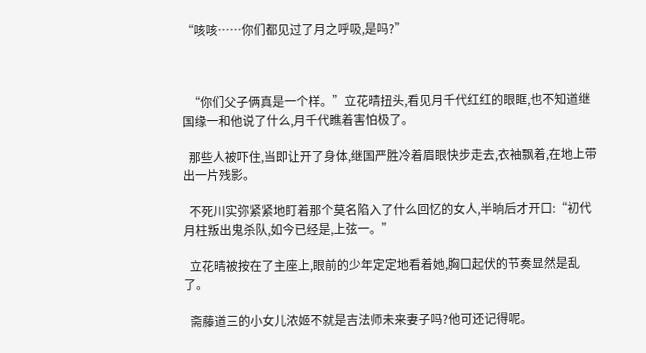“咳咳……你们都见过了月之呼吸,是吗?”



  “你们父子俩真是一个样。”立花晴扭头,看见月千代红红的眼眶,也不知道继国缘一和他说了什么,月千代瞧着害怕极了。

  那些人被吓住,当即让开了身体,继国严胜冷着眉眼快步走去,衣袖飘着,在地上带出一片残影。

  不死川实弥紧紧地盯着那个莫名陷入了什么回忆的女人,半晌后才开口:“初代月柱叛出鬼杀队,如今已经是,上弦一。”

  立花晴被按在了主座上,眼前的少年定定地看着她,胸口起伏的节奏显然是乱了。

  斋藤道三的小女儿浓姬不就是吉法师未来妻子吗?他可还记得呢。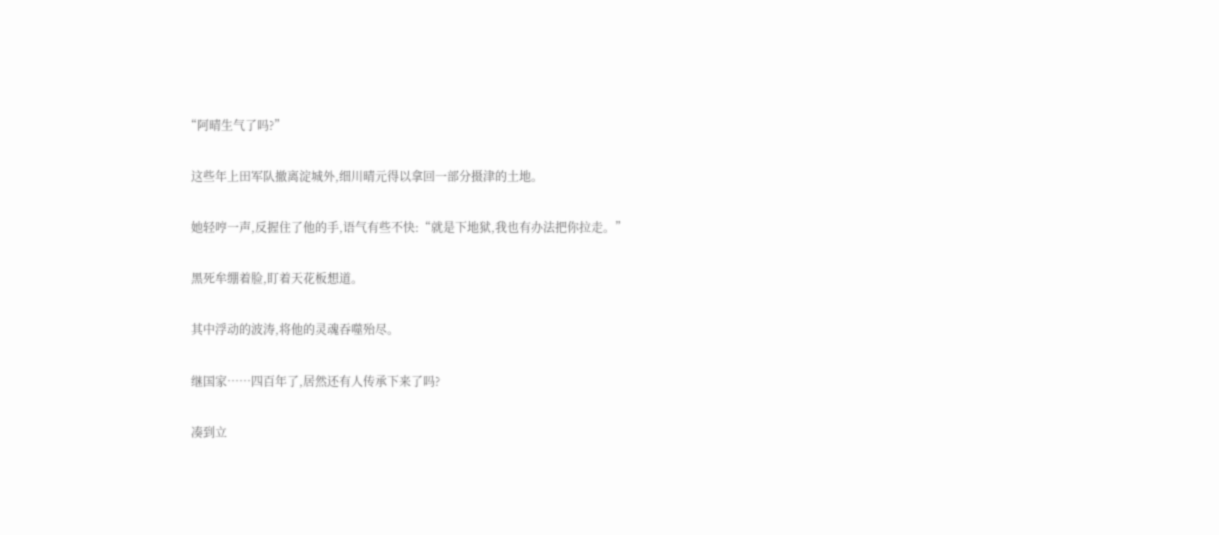“阿晴生气了吗?”

  这些年上田军队撤离淀城外,细川晴元得以拿回一部分摄津的土地。

  她轻哼一声,反握住了他的手,语气有些不快:“就是下地狱,我也有办法把你拉走。”

  黑死牟绷着脸,盯着天花板想道。

  其中浮动的波涛,将他的灵魂吞噬殆尽。

  继国家……四百年了,居然还有人传承下来了吗?

  凑到立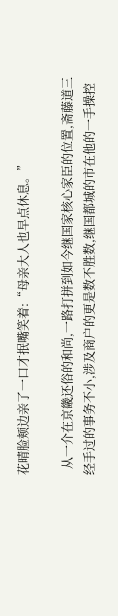花晴脸颊边亲了一口才抿嘴笑着:“母亲大人也早点休息。”

  从一介在京畿还俗的和尚,一路打拼到如今继国家核心家臣的位置,斋藤道三经手过的事务不小,涉及商户的更是数不胜数,继国都城的市在他的一手操控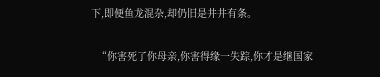下,即便鱼龙混杂,却仍旧是井井有条。

  “你害死了你母亲,你害得缘一失踪,你才是继国家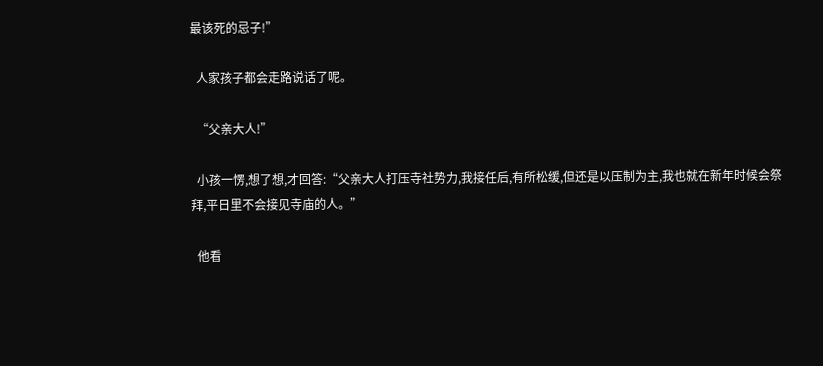最该死的忌子!”

  人家孩子都会走路说话了呢。

  “父亲大人!”

  小孩一愣,想了想,才回答:“父亲大人打压寺社势力,我接任后,有所松缓,但还是以压制为主,我也就在新年时候会祭拜,平日里不会接见寺庙的人。”

  他看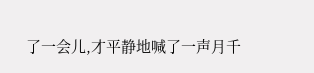了一会儿,才平静地喊了一声月千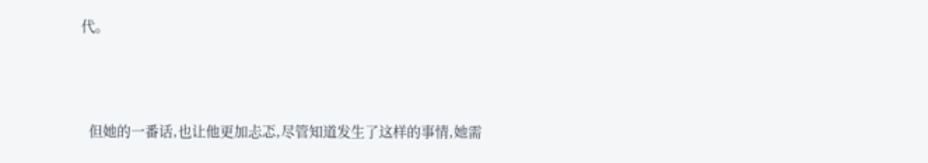代。



  但她的一番话,也让他更加忐忑,尽管知道发生了这样的事情,她需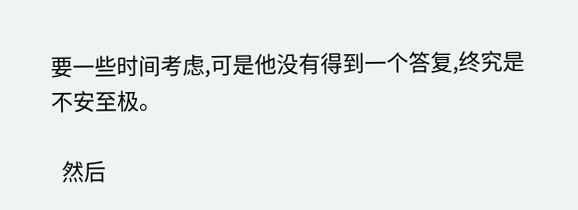要一些时间考虑,可是他没有得到一个答复,终究是不安至极。

  然后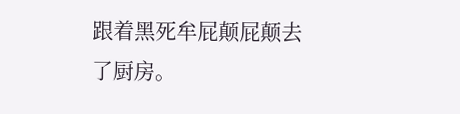跟着黑死牟屁颠屁颠去了厨房。